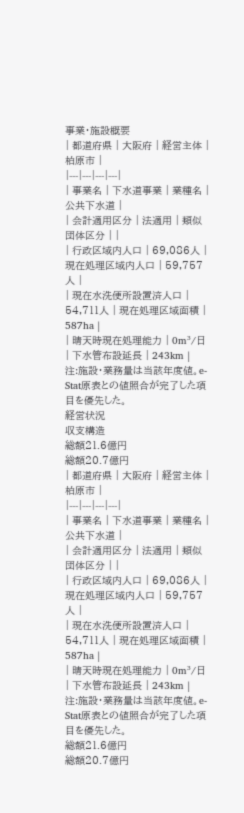事業・施設概要
| 都道府県 | 大阪府 | 経営主体 | 柏原市 |
|---|---|---|---|
| 事業名 | 下水道事業 | 業種名 | 公共下水道 |
| 会計適用区分 | 法適用 | 類似団体区分 | |
| 行政区域内人口 | 69,086人 | 現在処理区域内人口 | 59,757人 |
| 現在水洗便所設置済人口 | 54,711人 | 現在処理区域面積 | 587ha |
| 晴天時現在処理能力 | 0m³/日 | 下水管布設延長 | 243km |
注:施設・業務量は当該年度値。e-Stat原表との値照合が完了した項目を優先した。
経営状況
収支構造
総額21.6億円
総額20.7億円
| 都道府県 | 大阪府 | 経営主体 | 柏原市 |
|---|---|---|---|
| 事業名 | 下水道事業 | 業種名 | 公共下水道 |
| 会計適用区分 | 法適用 | 類似団体区分 | |
| 行政区域内人口 | 69,086人 | 現在処理区域内人口 | 59,757人 |
| 現在水洗便所設置済人口 | 54,711人 | 現在処理区域面積 | 587ha |
| 晴天時現在処理能力 | 0m³/日 | 下水管布設延長 | 243km |
注:施設・業務量は当該年度値。e-Stat原表との値照合が完了した項目を優先した。
総額21.6億円
総額20.7億円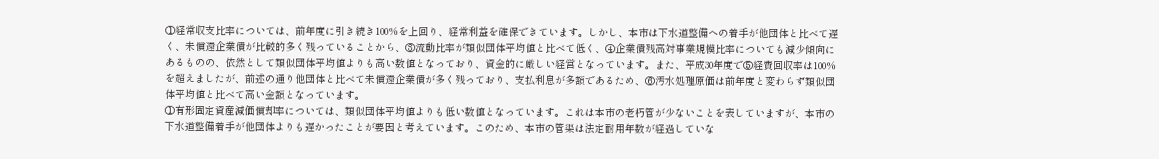①経常収支比率については、前年度に引き続き100%を上回り、経常利益を確保できています。しかし、本市は下水道整備への着手が他団体と比べて遅く、未償還企業債が比較的多く残っていることから、③流動比率が類似団体平均値と比べて低く、④企業債残高対事業規模比率についても減少傾向にあるものの、依然として類似団体平均値よりも高い数値となっており、資金的に厳しい経営となっています。また、平成30年度で⑤経費回収率は100%を超えましたが、前述の通り他団体と比べて未償還企業債が多く残っており、支払利息が多額であるため、⑥汚水処理原価は前年度と変わらず類似団体平均値と比べて高い金額となっています。
①有形固定資産減価償却率については、類似団体平均値よりも低い数値となっています。これは本市の老朽管が少ないことを表していますが、本市の下水道整備着手が他団体よりも遅かったことが要因と考えています。このため、本市の管渠は法定耐用年数が経過していな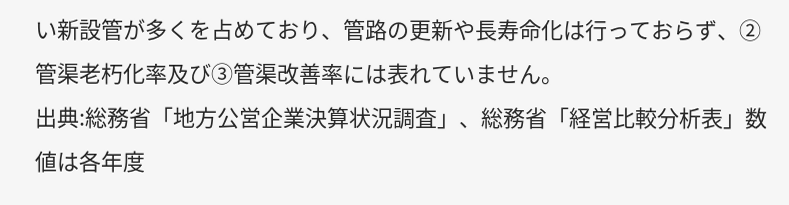い新設管が多くを占めており、管路の更新や長寿命化は行っておらず、②管渠老朽化率及び③管渠改善率には表れていません。
出典:総務省「地方公営企業決算状況調査」、総務省「経営比較分析表」数値は各年度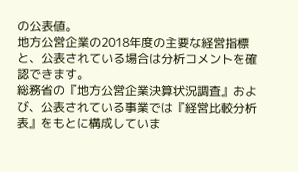の公表値。
地方公営企業の2018年度の主要な経営指標と、公表されている場合は分析コメントを確認できます。
総務省の『地方公営企業決算状況調査』および、公表されている事業では『経営比較分析表』をもとに構成していま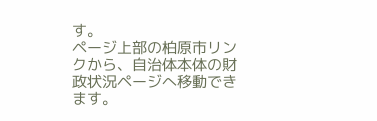す。
ページ上部の柏原市リンクから、自治体本体の財政状況ページへ移動できます。